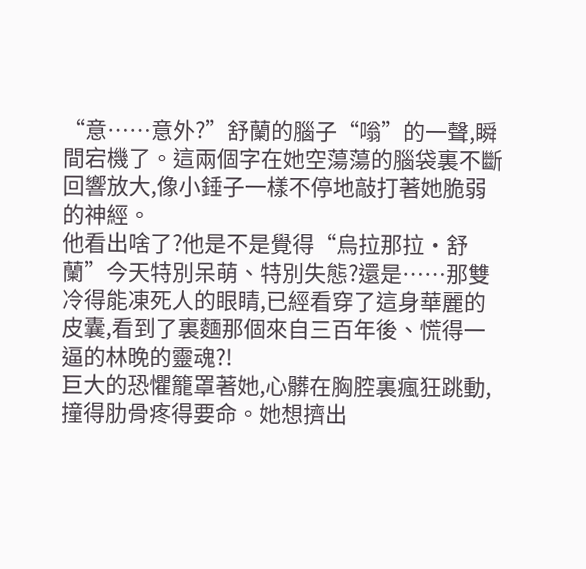“意……意外?”舒蘭的腦子“嗡”的一聲,瞬間宕機了。這兩個字在她空蕩蕩的腦袋裏不斷回響放大,像小錘子一樣不停地敲打著她脆弱的神經。
他看出啥了?他是不是覺得“烏拉那拉·舒蘭”今天特別呆萌、特別失態?還是……那雙冷得能凍死人的眼睛,已經看穿了這身華麗的皮囊,看到了裏麵那個來自三百年後、慌得一逼的林晚的靈魂?!
巨大的恐懼籠罩著她,心髒在胸腔裏瘋狂跳動,撞得肋骨疼得要命。她想擠出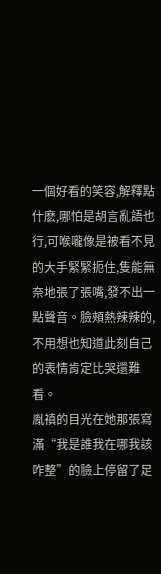一個好看的笑容,解釋點什麽,哪怕是胡言亂語也行,可喉嚨像是被看不見的大手緊緊扼住,隻能無奈地張了張嘴,發不出一點聲音。臉頰熱辣辣的,不用想也知道此刻自己的表情肯定比哭還難看。
胤禛的目光在她那張寫滿“我是誰我在哪我該咋整”的臉上停留了足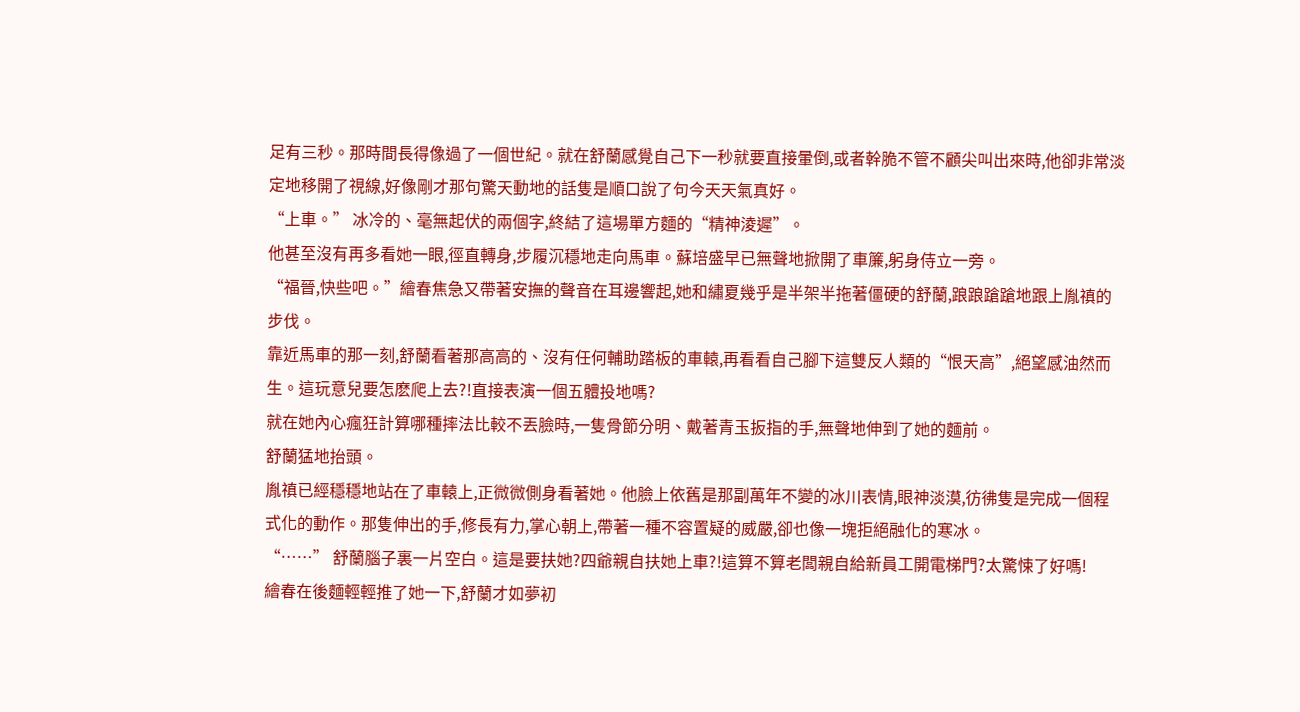足有三秒。那時間長得像過了一個世紀。就在舒蘭感覺自己下一秒就要直接暈倒,或者幹脆不管不顧尖叫出來時,他卻非常淡定地移開了視線,好像剛才那句驚天動地的話隻是順口說了句今天天氣真好。
“上車。” 冰冷的、毫無起伏的兩個字,終結了這場單方麵的“精神淩遲”。
他甚至沒有再多看她一眼,徑直轉身,步履沉穩地走向馬車。蘇培盛早已無聲地掀開了車簾,躬身侍立一旁。
“福晉,快些吧。”繪春焦急又帶著安撫的聲音在耳邊響起,她和繡夏幾乎是半架半拖著僵硬的舒蘭,踉踉蹌蹌地跟上胤禛的步伐。
靠近馬車的那一刻,舒蘭看著那高高的、沒有任何輔助踏板的車轅,再看看自己腳下這雙反人類的“恨天高”,絕望感油然而生。這玩意兒要怎麽爬上去?!直接表演一個五體投地嗎?
就在她內心瘋狂計算哪種摔法比較不丟臉時,一隻骨節分明、戴著青玉扳指的手,無聲地伸到了她的麵前。
舒蘭猛地抬頭。
胤禛已經穩穩地站在了車轅上,正微微側身看著她。他臉上依舊是那副萬年不變的冰川表情,眼神淡漠,彷彿隻是完成一個程式化的動作。那隻伸出的手,修長有力,掌心朝上,帶著一種不容置疑的威嚴,卻也像一塊拒絕融化的寒冰。
“……” 舒蘭腦子裏一片空白。這是要扶她?四爺親自扶她上車?!這算不算老闆親自給新員工開電梯門?太驚悚了好嗎!
繪春在後麵輕輕推了她一下,舒蘭才如夢初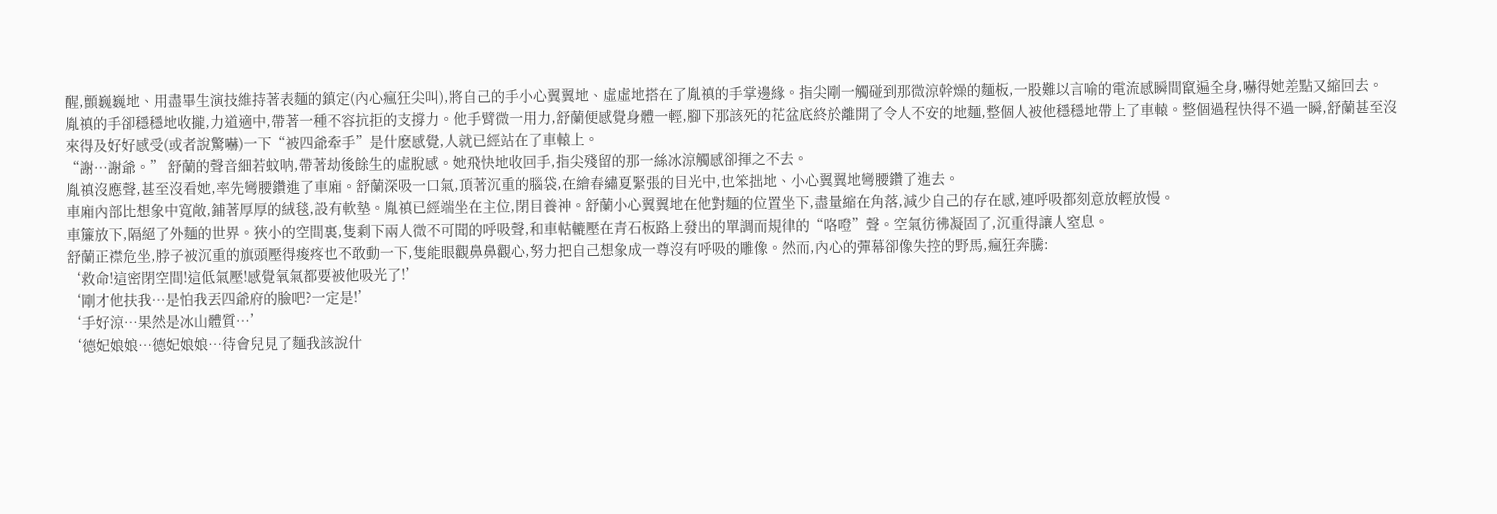醒,顫巍巍地、用盡畢生演技維持著表麵的鎮定(內心瘋狂尖叫),將自己的手小心翼翼地、虛虛地搭在了胤禛的手掌邊緣。指尖剛一觸碰到那微涼幹燥的麵板,一股難以言喻的電流感瞬間竄遍全身,嚇得她差點又縮回去。
胤禛的手卻穩穩地收攏,力道適中,帶著一種不容抗拒的支撐力。他手臂微一用力,舒蘭便感覺身體一輕,腳下那該死的花盆底終於離開了令人不安的地麵,整個人被他穩穩地帶上了車轅。整個過程快得不過一瞬,舒蘭甚至沒來得及好好感受(或者說驚嚇)一下“被四爺牽手”是什麽感覺,人就已經站在了車轅上。
“謝…謝爺。” 舒蘭的聲音細若蚊呐,帶著劫後餘生的虛脫感。她飛快地收回手,指尖殘留的那一絲冰涼觸感卻揮之不去。
胤禛沒應聲,甚至沒看她,率先彎腰鑽進了車廂。舒蘭深吸一口氣,頂著沉重的腦袋,在繪春繡夏緊張的目光中,也笨拙地、小心翼翼地彎腰鑽了進去。
車廂內部比想象中寬敞,鋪著厚厚的絨毯,設有軟墊。胤禛已經端坐在主位,閉目養神。舒蘭小心翼翼地在他對麵的位置坐下,盡量縮在角落,減少自己的存在感,連呼吸都刻意放輕放慢。
車簾放下,隔絕了外麵的世界。狹小的空間裏,隻剩下兩人微不可聞的呼吸聲,和車軲轆壓在青石板路上發出的單調而規律的“咯噔”聲。空氣彷彿凝固了,沉重得讓人窒息。
舒蘭正襟危坐,脖子被沉重的旗頭壓得痠疼也不敢動一下,隻能眼觀鼻鼻觀心,努力把自己想象成一尊沒有呼吸的雕像。然而,內心的彈幕卻像失控的野馬,瘋狂奔騰:
‘救命!這密閉空間!這低氣壓!感覺氧氣都要被他吸光了!’
‘剛才他扶我…是怕我丟四爺府的臉吧?一定是!’
‘手好涼…果然是冰山體質…’
‘德妃娘娘…德妃娘娘…待會兒見了麵我該說什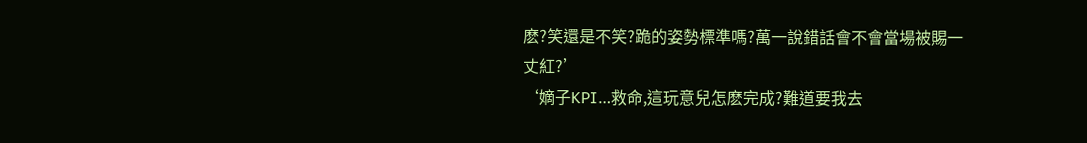麽?笑還是不笑?跪的姿勢標準嗎?萬一說錯話會不會當場被賜一丈紅?’
‘嫡子KPI…救命,這玩意兒怎麽完成?難道要我去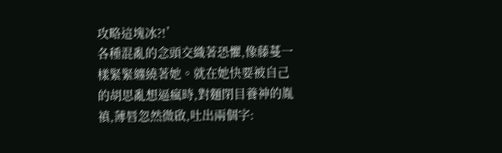攻略這塊冰?!’
各種混亂的念頭交織著恐懼,像藤蔓一樣緊緊纏繞著她。就在她快要被自己的胡思亂想逼瘋時,對麵閉目養神的胤禛,薄唇忽然微啟,吐出兩個字: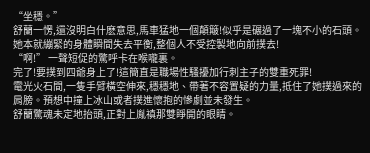“坐穩。”
舒蘭一愣,還沒明白什麽意思,馬車猛地一個顛簸!似乎是碾過了一塊不小的石頭。她本就繃緊的身體瞬間失去平衡,整個人不受控製地向前撲去!
“啊!” 一聲短促的驚呼卡在喉嚨裏。
完了!要撲到四爺身上了!這簡直是職場性騷擾加行刺主子的雙重死罪!
電光火石間,一隻手臂橫空伸來,穩穩地、帶著不容置疑的力量,抵住了她撲過來的肩膀。預想中撞上冰山或者撲進懷抱的慘劇並未發生。
舒蘭驚魂未定地抬頭,正對上胤禛那雙睜開的眼睛。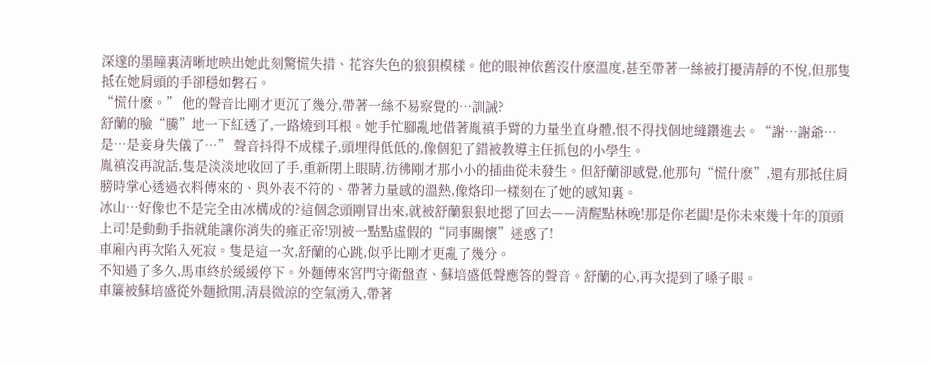深邃的墨瞳裏清晰地映出她此刻驚慌失措、花容失色的狼狽模樣。他的眼神依舊沒什麽溫度,甚至帶著一絲被打擾清靜的不悅,但那隻抵在她肩頭的手卻穩如磐石。
“慌什麽。” 他的聲音比剛才更沉了幾分,帶著一絲不易察覺的…訓誡?
舒蘭的臉“騰”地一下紅透了,一路燒到耳根。她手忙腳亂地借著胤禛手臂的力量坐直身體,恨不得找個地縫鑽進去。“謝…謝爺…是…是妾身失儀了…” 聲音抖得不成樣子,頭埋得低低的,像個犯了錯被教導主任抓包的小學生。
胤禛沒再說話,隻是淡淡地收回了手,重新閉上眼睛,彷彿剛才那小小的插曲從未發生。但舒蘭卻感覺,他那句“慌什麽”,還有那抵住肩膀時掌心透過衣料傳來的、與外表不符的、帶著力量感的溫熱,像烙印一樣刻在了她的感知裏。
冰山…好像也不是完全由冰構成的?這個念頭剛冒出來,就被舒蘭狠狠地摁了回去——清醒點林晚!那是你老闆!是你未來幾十年的頂頭上司!是動動手指就能讓你消失的雍正帝!別被一點點虛假的“同事關懷”迷惑了!
車廂內再次陷入死寂。隻是這一次,舒蘭的心跳,似乎比剛才更亂了幾分。
不知過了多久,馬車終於緩緩停下。外麵傳來宮門守衛盤查、蘇培盛低聲應答的聲音。舒蘭的心,再次提到了嗓子眼。
車簾被蘇培盛從外麵掀開,清晨微涼的空氣湧入,帶著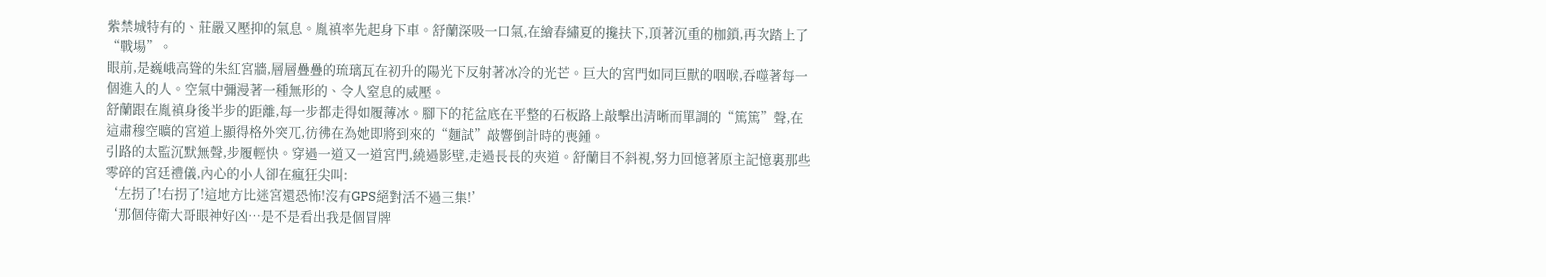紫禁城特有的、莊嚴又壓抑的氣息。胤禛率先起身下車。舒蘭深吸一口氣,在繪春繡夏的攙扶下,頂著沉重的枷鎖,再次踏上了“戰場”。
眼前,是巍峨高聳的朱紅宮牆,層層疊疊的琉璃瓦在初升的陽光下反射著冰冷的光芒。巨大的宮門如同巨獸的咽喉,吞噬著每一個進入的人。空氣中彌漫著一種無形的、令人窒息的威壓。
舒蘭跟在胤禛身後半步的距離,每一步都走得如履薄冰。腳下的花盆底在平整的石板路上敲擊出清晰而單調的“篤篤”聲,在這肅穆空曠的宮道上顯得格外突兀,彷彿在為她即將到來的“麵試”敲響倒計時的喪鍾。
引路的太監沉默無聲,步履輕快。穿過一道又一道宮門,繞過影壁,走過長長的夾道。舒蘭目不斜視,努力回憶著原主記憶裏那些零碎的宮廷禮儀,內心的小人卻在瘋狂尖叫:
‘左拐了!右拐了!這地方比迷宮還恐怖!沒有GPS絕對活不過三集!’
‘那個侍衛大哥眼神好凶…是不是看出我是個冒牌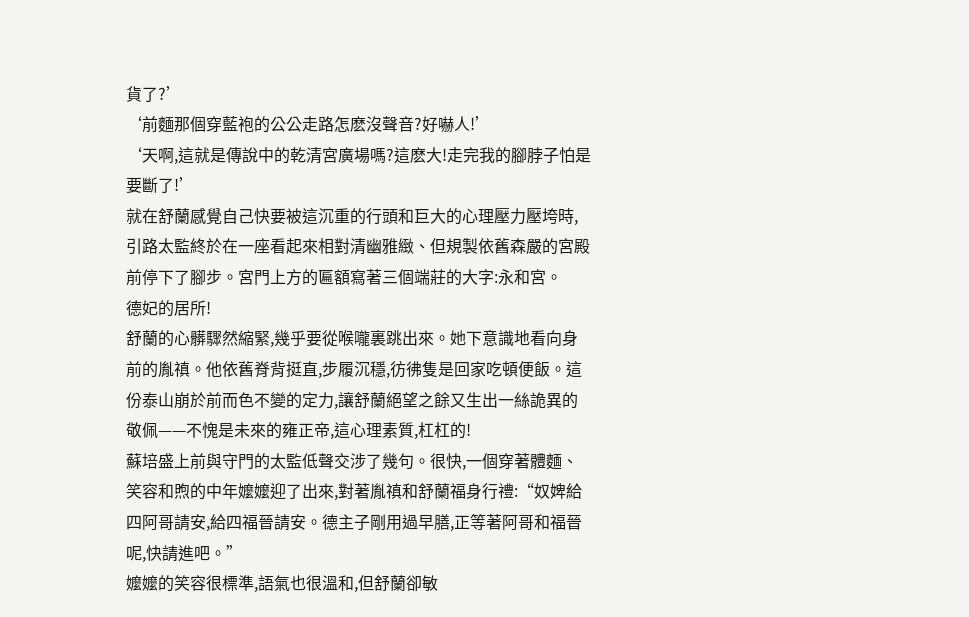貨了?’
‘前麵那個穿藍袍的公公走路怎麽沒聲音?好嚇人!’
‘天啊,這就是傳說中的乾清宮廣場嗎?這麽大!走完我的腳脖子怕是要斷了!’
就在舒蘭感覺自己快要被這沉重的行頭和巨大的心理壓力壓垮時,引路太監終於在一座看起來相對清幽雅緻、但規製依舊森嚴的宮殿前停下了腳步。宮門上方的匾額寫著三個端莊的大字:永和宮。
德妃的居所!
舒蘭的心髒驟然縮緊,幾乎要從喉嚨裏跳出來。她下意識地看向身前的胤禛。他依舊脊背挺直,步履沉穩,彷彿隻是回家吃頓便飯。這份泰山崩於前而色不變的定力,讓舒蘭絕望之餘又生出一絲詭異的敬佩——不愧是未來的雍正帝,這心理素質,杠杠的!
蘇培盛上前與守門的太監低聲交涉了幾句。很快,一個穿著體麵、笑容和煦的中年嬤嬤迎了出來,對著胤禛和舒蘭福身行禮:“奴婢給四阿哥請安,給四福晉請安。德主子剛用過早膳,正等著阿哥和福晉呢,快請進吧。”
嬤嬤的笑容很標準,語氣也很溫和,但舒蘭卻敏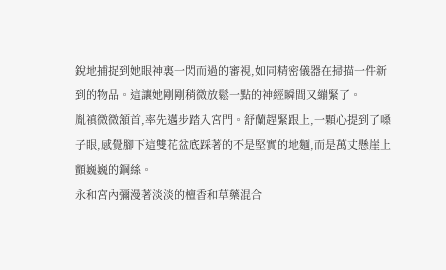銳地捕捉到她眼神裏一閃而過的審視,如同精密儀器在掃描一件新到的物品。這讓她剛剛稍微放鬆一點的神經瞬間又繃緊了。
胤禛微微頷首,率先邁步踏入宮門。舒蘭趕緊跟上,一顆心提到了嗓子眼,感覺腳下這雙花盆底踩著的不是堅實的地麵,而是萬丈懸崖上顫巍巍的鋼絲。
永和宮內彌漫著淡淡的檀香和草藥混合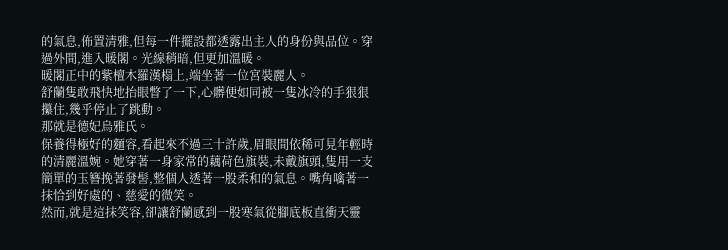的氣息,佈置清雅,但每一件擺設都透露出主人的身份與品位。穿過外間,進入暖閣。光線稍暗,但更加溫暖。
暖閣正中的紫檀木羅漢榻上,端坐著一位宮裝麗人。
舒蘭隻敢飛快地抬眼瞥了一下,心髒便如同被一隻冰冷的手狠狠攥住,幾乎停止了跳動。
那就是德妃烏雅氏。
保養得極好的麵容,看起來不過三十許歲,眉眼間依稀可見年輕時的清麗溫婉。她穿著一身家常的藕荷色旗裝,未戴旗頭,隻用一支簡單的玉簪挽著發髻,整個人透著一股柔和的氣息。嘴角噙著一抹恰到好處的、慈愛的微笑。
然而,就是這抹笑容,卻讓舒蘭感到一股寒氣從腳底板直衝天靈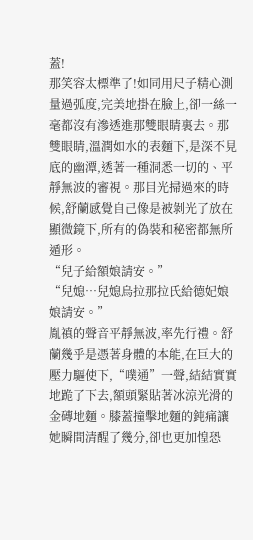蓋!
那笑容太標準了!如同用尺子精心測量過弧度,完美地掛在臉上,卻一絲一毫都沒有滲透進那雙眼睛裏去。那雙眼睛,溫潤如水的表麵下,是深不見底的幽潭,透著一種洞悉一切的、平靜無波的審視。那目光掃過來的時候,舒蘭感覺自己像是被剝光了放在顯微鏡下,所有的偽裝和秘密都無所遁形。
“兒子給額娘請安。”
“兒媳…兒媳烏拉那拉氏給德妃娘娘請安。”
胤禛的聲音平靜無波,率先行禮。舒蘭幾乎是憑著身體的本能,在巨大的壓力驅使下,“噗通”一聲,結結實實地跪了下去,額頭緊貼著冰涼光滑的金磚地麵。膝蓋撞擊地麵的鈍痛讓她瞬間清醒了幾分,卻也更加惶恐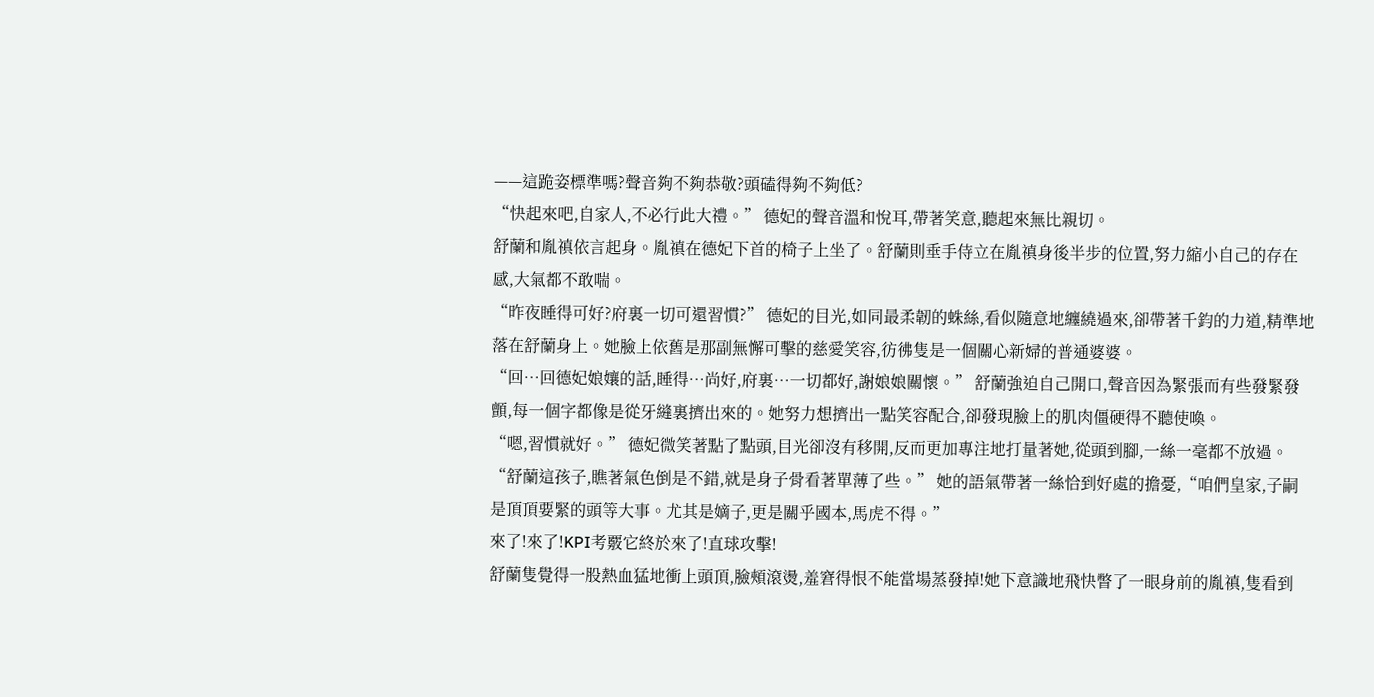——這跪姿標準嗎?聲音夠不夠恭敬?頭磕得夠不夠低?
“快起來吧,自家人,不必行此大禮。” 德妃的聲音溫和悅耳,帶著笑意,聽起來無比親切。
舒蘭和胤禛依言起身。胤禛在德妃下首的椅子上坐了。舒蘭則垂手侍立在胤禛身後半步的位置,努力縮小自己的存在感,大氣都不敢喘。
“昨夜睡得可好?府裏一切可還習慣?” 德妃的目光,如同最柔韌的蛛絲,看似隨意地纏繞過來,卻帶著千鈞的力道,精準地落在舒蘭身上。她臉上依舊是那副無懈可擊的慈愛笑容,彷彿隻是一個關心新婦的普通婆婆。
“回…回德妃娘孃的話,睡得…尚好,府裏…一切都好,謝娘娘關懷。” 舒蘭強迫自己開口,聲音因為緊張而有些發緊發顫,每一個字都像是從牙縫裏擠出來的。她努力想擠出一點笑容配合,卻發現臉上的肌肉僵硬得不聽使喚。
“嗯,習慣就好。” 德妃微笑著點了點頭,目光卻沒有移開,反而更加專注地打量著她,從頭到腳,一絲一毫都不放過。“舒蘭這孩子,瞧著氣色倒是不錯,就是身子骨看著單薄了些。” 她的語氣帶著一絲恰到好處的擔憂,“咱們皇家,子嗣是頂頂要緊的頭等大事。尤其是嫡子,更是關乎國本,馬虎不得。”
來了!來了!KPI考覈它終於來了!直球攻擊!
舒蘭隻覺得一股熱血猛地衝上頭頂,臉頰滾燙,羞窘得恨不能當場蒸發掉!她下意識地飛快瞥了一眼身前的胤禛,隻看到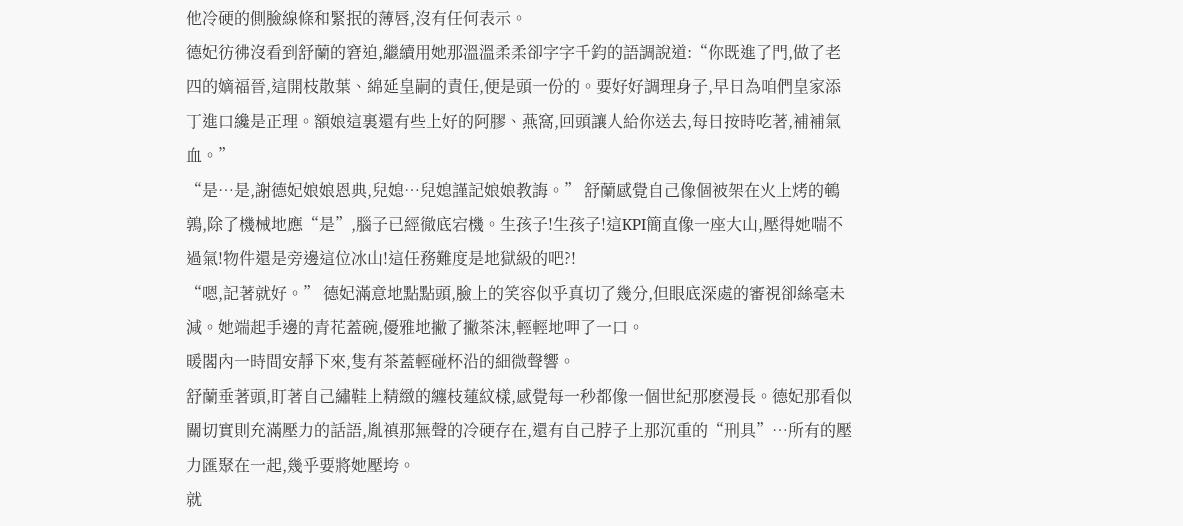他冷硬的側臉線條和緊抿的薄唇,沒有任何表示。
德妃彷彿沒看到舒蘭的窘迫,繼續用她那溫溫柔柔卻字字千鈞的語調說道:“你既進了門,做了老四的嫡福晉,這開枝散葉、綿延皇嗣的責任,便是頭一份的。要好好調理身子,早日為咱們皇家添丁進口纔是正理。額娘這裏還有些上好的阿膠、燕窩,回頭讓人給你送去,每日按時吃著,補補氣血。”
“是…是,謝德妃娘娘恩典,兒媳…兒媳謹記娘娘教誨。” 舒蘭感覺自己像個被架在火上烤的鵪鶉,除了機械地應“是”,腦子已經徹底宕機。生孩子!生孩子!這KPI簡直像一座大山,壓得她喘不過氣!物件還是旁邊這位冰山!這任務難度是地獄級的吧?!
“嗯,記著就好。” 德妃滿意地點點頭,臉上的笑容似乎真切了幾分,但眼底深處的審視卻絲毫未減。她端起手邊的青花蓋碗,優雅地撇了撇茶沫,輕輕地呷了一口。
暖閣內一時間安靜下來,隻有茶蓋輕碰杯沿的細微聲響。
舒蘭垂著頭,盯著自己繡鞋上精緻的纏枝蓮紋樣,感覺每一秒都像一個世紀那麽漫長。德妃那看似關切實則充滿壓力的話語,胤禛那無聲的冷硬存在,還有自己脖子上那沉重的“刑具”…所有的壓力匯聚在一起,幾乎要將她壓垮。
就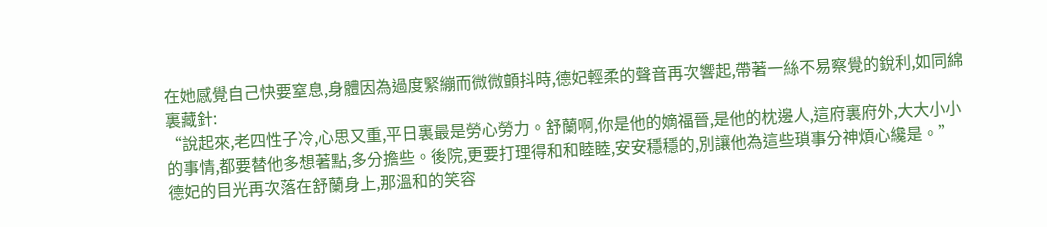在她感覺自己快要窒息,身體因為過度緊繃而微微顫抖時,德妃輕柔的聲音再次響起,帶著一絲不易察覺的銳利,如同綿裏藏針:
“說起來,老四性子冷,心思又重,平日裏最是勞心勞力。舒蘭啊,你是他的嫡福晉,是他的枕邊人,這府裏府外,大大小小的事情,都要替他多想著點,多分擔些。後院,更要打理得和和睦睦,安安穩穩的,別讓他為這些瑣事分神煩心纔是。”
德妃的目光再次落在舒蘭身上,那溫和的笑容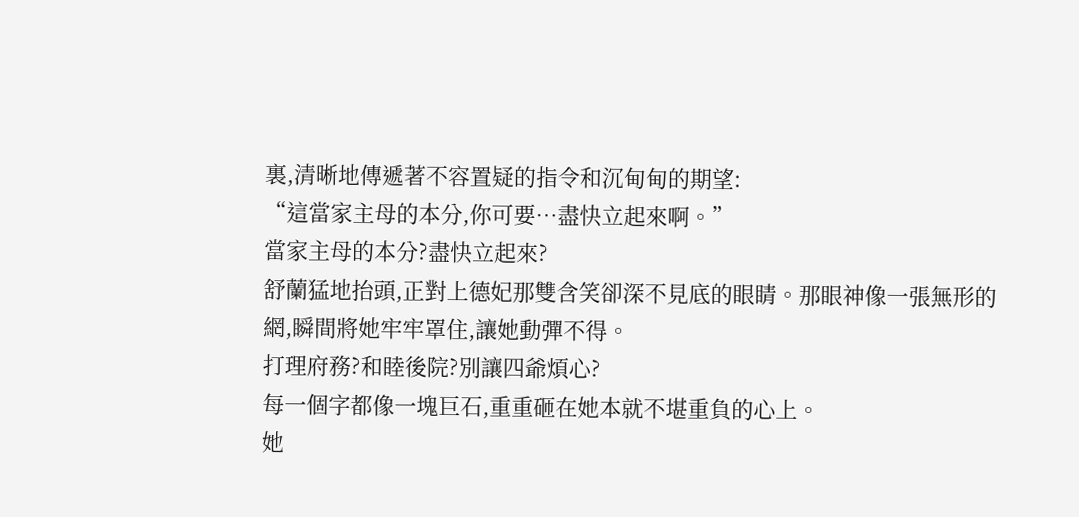裏,清晰地傳遞著不容置疑的指令和沉甸甸的期望:
“這當家主母的本分,你可要…盡快立起來啊。”
當家主母的本分?盡快立起來?
舒蘭猛地抬頭,正對上德妃那雙含笑卻深不見底的眼睛。那眼神像一張無形的網,瞬間將她牢牢罩住,讓她動彈不得。
打理府務?和睦後院?別讓四爺煩心?
每一個字都像一塊巨石,重重砸在她本就不堪重負的心上。
她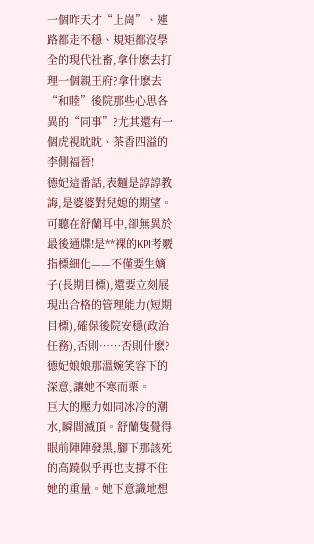一個昨天才“上崗”、連路都走不穩、規矩都沒學全的現代社畜,拿什麽去打理一個親王府?拿什麽去“和睦”後院那些心思各異的“同事”?尤其還有一個虎視眈眈、茶香四溢的李側福晉!
德妃這番話,表麵是諄諄教誨,是婆婆對兒媳的期望。可聽在舒蘭耳中,卻無異於最後通牒!是**裸的KPI考覈指標細化——不僅要生嫡子(長期目標),還要立刻展現出合格的管理能力(短期目標),確保後院安穩(政治任務),否則……否則什麽?德妃娘娘那溫婉笑容下的深意,讓她不寒而栗。
巨大的壓力如同冰冷的潮水,瞬間滅頂。舒蘭隻覺得眼前陣陣發黑,腳下那該死的高蹺似乎再也支撐不住她的重量。她下意識地想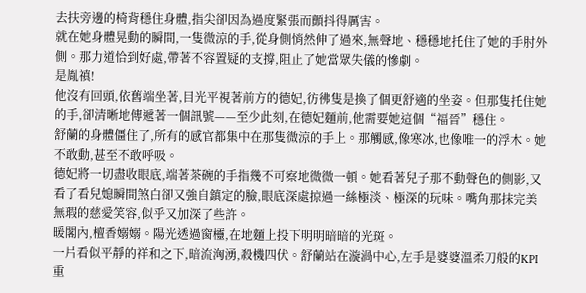去扶旁邊的椅背穩住身體,指尖卻因為過度緊張而顫抖得厲害。
就在她身體晃動的瞬間,一隻微涼的手,從身側悄然伸了過來,無聲地、穩穩地托住了她的手肘外側。那力道恰到好處,帶著不容置疑的支撐,阻止了她當眾失儀的慘劇。
是胤禛!
他沒有回頭,依舊端坐著,目光平視著前方的德妃,彷彿隻是換了個更舒適的坐姿。但那隻托住她的手,卻清晰地傳遞著一個訊號——至少此刻,在德妃麵前,他需要她這個“福晉”穩住。
舒蘭的身體僵住了,所有的感官都集中在那隻微涼的手上。那觸感,像寒冰,也像唯一的浮木。她不敢動,甚至不敢呼吸。
德妃將一切盡收眼底,端著茶碗的手指幾不可察地微微一頓。她看著兒子那不動聲色的側影,又看了看兒媳瞬間煞白卻又強自鎮定的臉,眼底深處掠過一絲極淡、極深的玩味。嘴角那抹完美無瑕的慈愛笑容,似乎又加深了些許。
暖閣內,檀香嫋嫋。陽光透過窗欞,在地麵上投下明明暗暗的光斑。
一片看似平靜的祥和之下,暗流洶湧,殺機四伏。舒蘭站在漩渦中心,左手是婆婆溫柔刀般的KPI重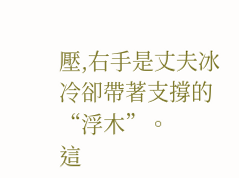壓,右手是丈夫冰冷卻帶著支撐的“浮木”。
這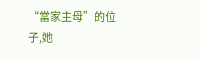“當家主母”的位子,她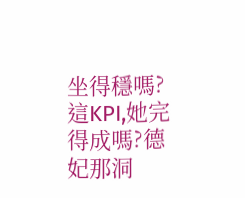坐得穩嗎?這KPI,她完得成嗎?德妃那洞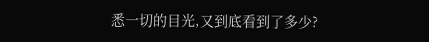悉一切的目光,又到底看到了多少?